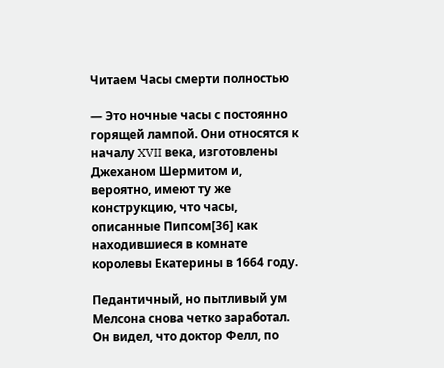Читаем Часы смерти полностью

— Это ночные часы с постоянно горящей лампой. Они относятся к началу XVII века, изготовлены Джеханом Шермитом и, вероятно, имеют ту же конструкцию, что часы, описанные Пипсом[36] как находившиеся в комнате королевы Екатерины в 1664 году.

Педантичный, но пытливый ум Мелсона снова четко заработал. Он видел, что доктор Фелл, по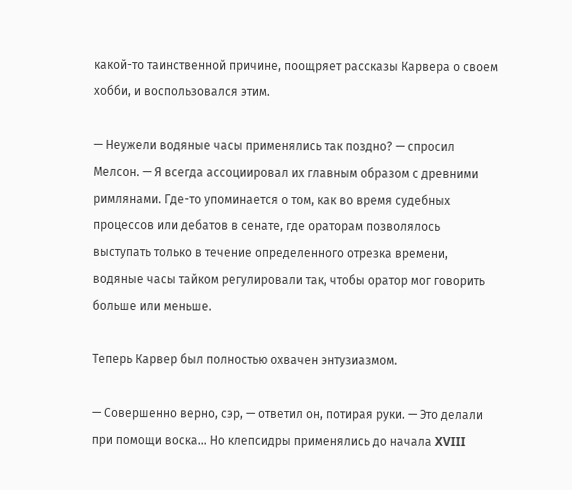какой-то таинственной причине, поощряет рассказы Карвера о своем хобби, и воспользовался этим.

— Неужели водяные часы применялись так поздно? — спросил Мелсон. — Я всегда ассоциировал их главным образом с древними римлянами. Где-то упоминается о том, как во время судебных процессов или дебатов в сенате, где ораторам позволялось выступать только в течение определенного отрезка времени, водяные часы тайком регулировали так, чтобы оратор мог говорить больше или меньше.

Теперь Карвер был полностью охвачен энтузиазмом.

— Совершенно верно, сэр, — ответил он, потирая руки. — Это делали при помощи воска… Но клепсидры применялись до начала XVIII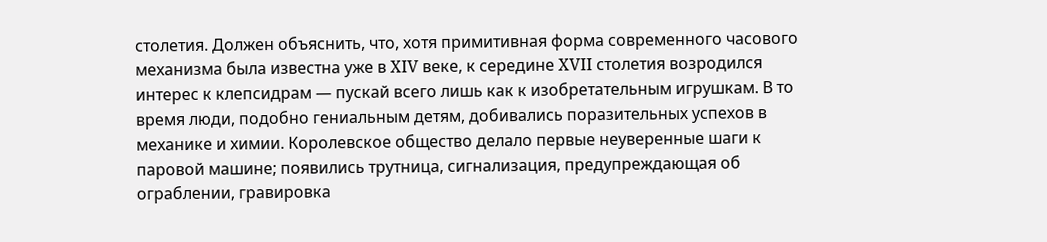столетия. Должен объяснить, что, хотя примитивная форма современного часового механизма была известна уже в XIV веке, к середине XVII столетия возродился интерес к клепсидрам — пускай всего лишь как к изобретательным игрушкам. В то время люди, подобно гениальным детям, добивались поразительных успехов в механике и химии. Королевское общество делало первые неуверенные шаги к паровой машине; появились трутница, сигнализация, предупреждающая об ограблении, гравировка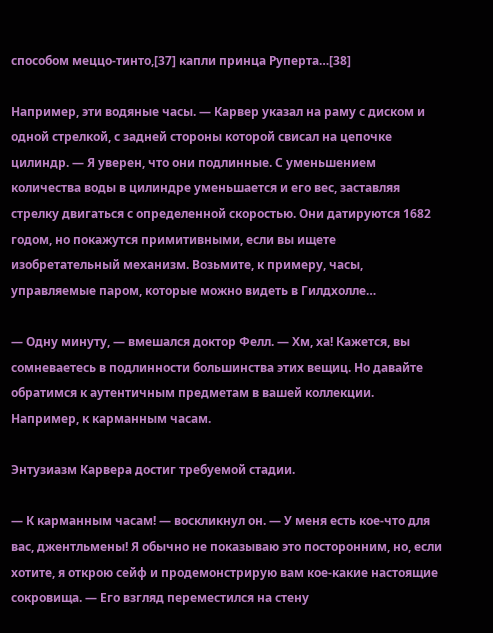способом меццо-тинто,[37] капли принца Руперта…[38]

Например, эти водяные часы. — Карвер указал на раму с диском и одной стрелкой, с задней стороны которой свисал на цепочке цилиндр. — Я уверен, что они подлинные. С уменьшением количества воды в цилиндре уменьшается и его вес, заставляя стрелку двигаться с определенной скоростью. Они датируются 1682 годом, но покажутся примитивными, если вы ищете изобретательный механизм. Возьмите, к примеру, часы, управляемые паром, которые можно видеть в Гилдхолле…

— Одну минуту, — вмешался доктор Фелл. — Хм, ха! Кажется, вы сомневаетесь в подлинности большинства этих вещиц. Но давайте обратимся к аутентичным предметам в вашей коллекции. Например, к карманным часам.

Энтузиазм Карвера достиг требуемой стадии.

— К карманным часам! — воскликнул он. — У меня есть кое-что для вас, джентльмены! Я обычно не показываю это посторонним, но, если хотите, я открою сейф и продемонстрирую вам кое-какие настоящие сокровища. — Его взгляд переместился на стену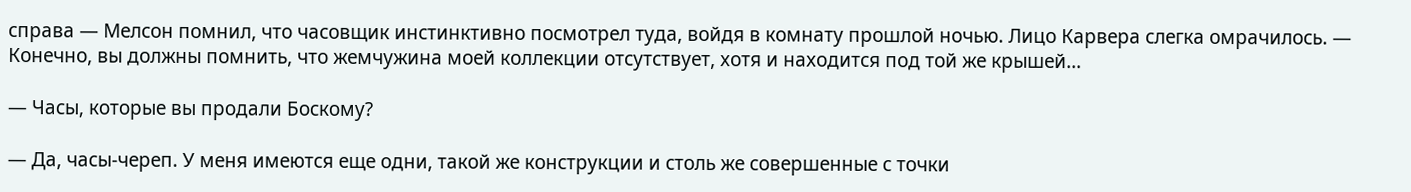справа — Мелсон помнил, что часовщик инстинктивно посмотрел туда, войдя в комнату прошлой ночью. Лицо Карвера слегка омрачилось. — Конечно, вы должны помнить, что жемчужина моей коллекции отсутствует, хотя и находится под той же крышей…

— Часы, которые вы продали Боскому?

— Да, часы-череп. У меня имеются еще одни, такой же конструкции и столь же совершенные с точки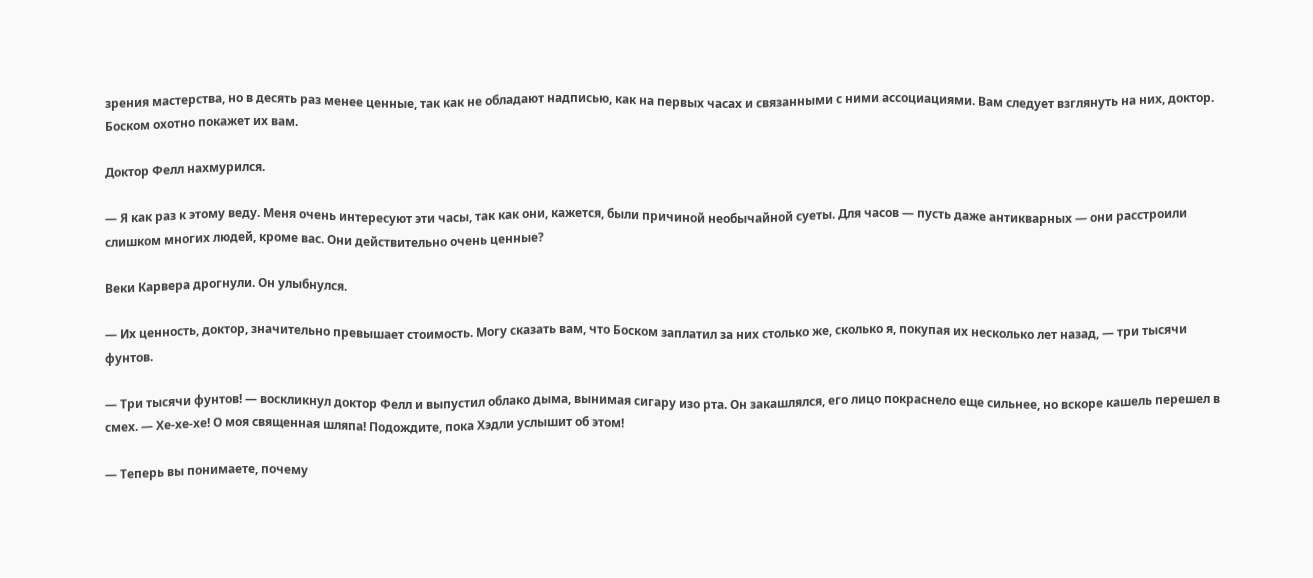зрения мастерства, но в десять раз менее ценные, так как не обладают надписью, как на первых часах и связанными с ними ассоциациями. Вам следует взглянуть на них, доктор. Боском охотно покажет их вам.

Доктор Фелл нахмурился.

— Я как раз к этому веду. Меня очень интересуют эти часы, так как они, кажется, были причиной необычайной суеты. Для часов — пусть даже антикварных — они расстроили слишком многих людей, кроме вас. Они действительно очень ценные?

Веки Карвера дрогнули. Он улыбнулся.

— Их ценность, доктор, значительно превышает стоимость. Могу сказать вам, что Боском заплатил за них столько же, сколько я, покупая их несколько лет назад, — три тысячи фунтов.

— Три тысячи фунтов! — воскликнул доктор Фелл и выпустил облако дыма, вынимая сигару изо рта. Он закашлялся, его лицо покраснело еще сильнее, но вскоре кашель перешел в смех. — Хе-хе-хе! О моя священная шляпа! Подождите, пока Хэдли услышит об этом!

— Теперь вы понимаете, почему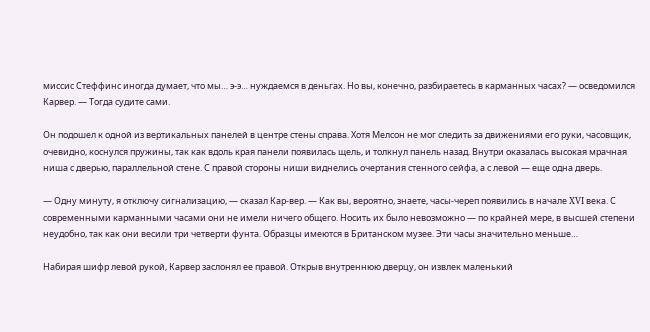миссис Стеффинс иногда думает, что мы… э-э… нуждаемся в деньгах. Но вы, конечно, разбираетесь в карманных часах? — осведомился Карвер. — Тогда судите сами.

Он подошел к одной из вертикальных панелей в центре стены справа. Хотя Мелсон не мог следить за движениями его руки, часовщик, очевидно, коснулся пружины, так как вдоль края панели появилась щель, и толкнул панель назад. Внутри оказалась высокая мрачная ниша с дверью, параллельной стене. С правой стороны ниши виднелись очертания стенного сейфа, а с левой — еще одна дверь.

— Одну минуту, я отключу сигнализацию, — сказал Кар-вер. — Как вы, вероятно, знаете, часы-череп появились в начале XVI века. С современными карманными часами они не имели ничего общего. Носить их было невозможно — по крайней мере, в высшей степени неудобно, так как они весили три четверти фунта. Образцы имеются в Британском музее. Эти часы значительно меньше…

Набирая шифр левой рукой, Карвер заслонял ее правой. Открыв внутреннюю дверцу, он извлек маленький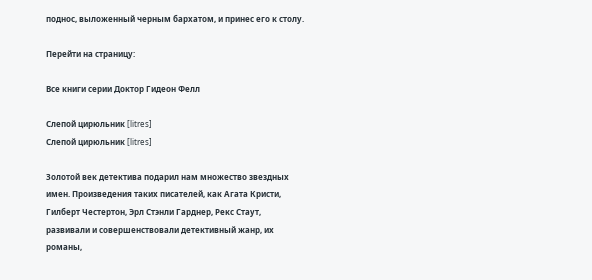поднос, выложенный черным бархатом, и принес его к столу.

Перейти на страницу:

Все книги серии Доктор Гидеон Фелл

Слепой цирюльник [litres]
Слепой цирюльник [litres]

Золотой век детектива подарил нам множество звездных имен. Произведения таких писателей, как Агата Кристи, Гилберт Честертон, Эрл Стэнли Гарднер, Рекс Стаут, развивали и совершенствовали детективный жанр, их романы,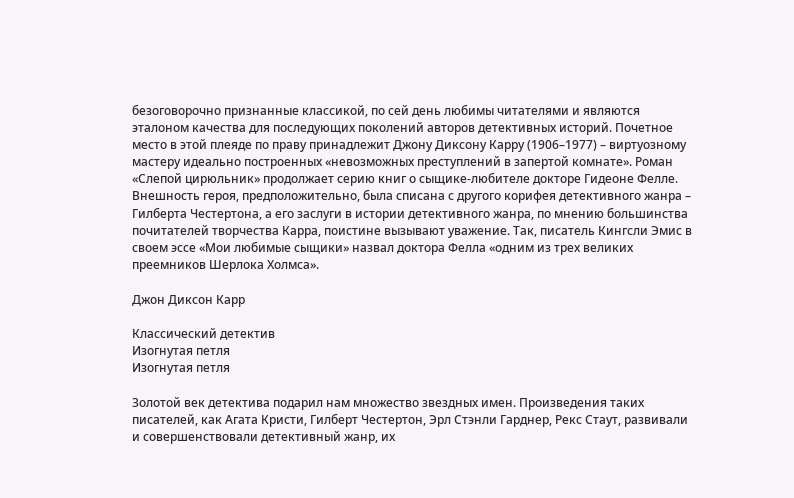безоговорочно признанные классикой, по сей день любимы читателями и являются эталоном качества для последующих поколений авторов детективных историй. Почетное место в этой плеяде по праву принадлежит Джону Диксону Карру (1906–1977) – виртуозному мастеру идеально построенных «невозможных преступлений в запертой комнате». Роман «Слепой цирюльник» продолжает серию книг о сыщике-любителе докторе Гидеоне Фелле. Внешность героя, предположительно, была списана с другого корифея детективного жанра – Гилберта Честертона, а его заслуги в истории детективного жанра, по мнению большинства почитателей творчества Карра, поистине вызывают уважение. Так, писатель Кингсли Эмис в своем эссе «Мои любимые сыщики» назвал доктора Фелла «одним из трех великих преемников Шерлока Холмса».

Джон Диксон Карр

Классический детектив
Изогнутая петля
Изогнутая петля

Золотой век детектива подарил нам множество звездных имен. Произведения таких писателей, как Агата Кристи, Гилберт Честертон, Эрл Стэнли Гарднер, Рекс Стаут, развивали и совершенствовали детективный жанр, их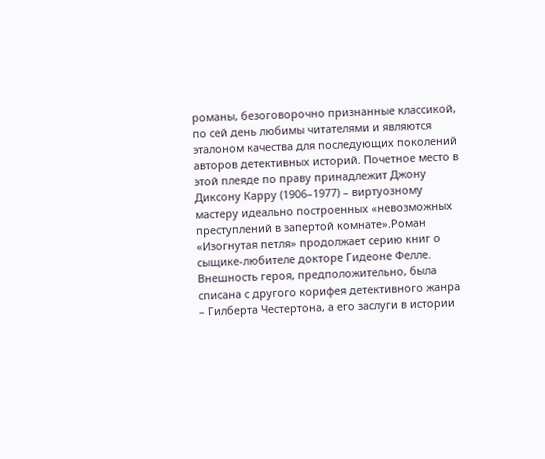романы, безоговорочно признанные классикой, по сей день любимы читателями и являются эталоном качества для последующих поколений авторов детективных историй. Почетное место в этой плеяде по праву принадлежит Джону Диксону Карру (1906–1977) – виртуозному мастеру идеально построенных «невозможных преступлений в запертой комнате».Роман «Изогнутая петля» продолжает серию книг о сыщике-любителе докторе Гидеоне Фелле. Внешность героя, предположительно, была списана с другого корифея детективного жанра – Гилберта Честертона, а его заслуги в истории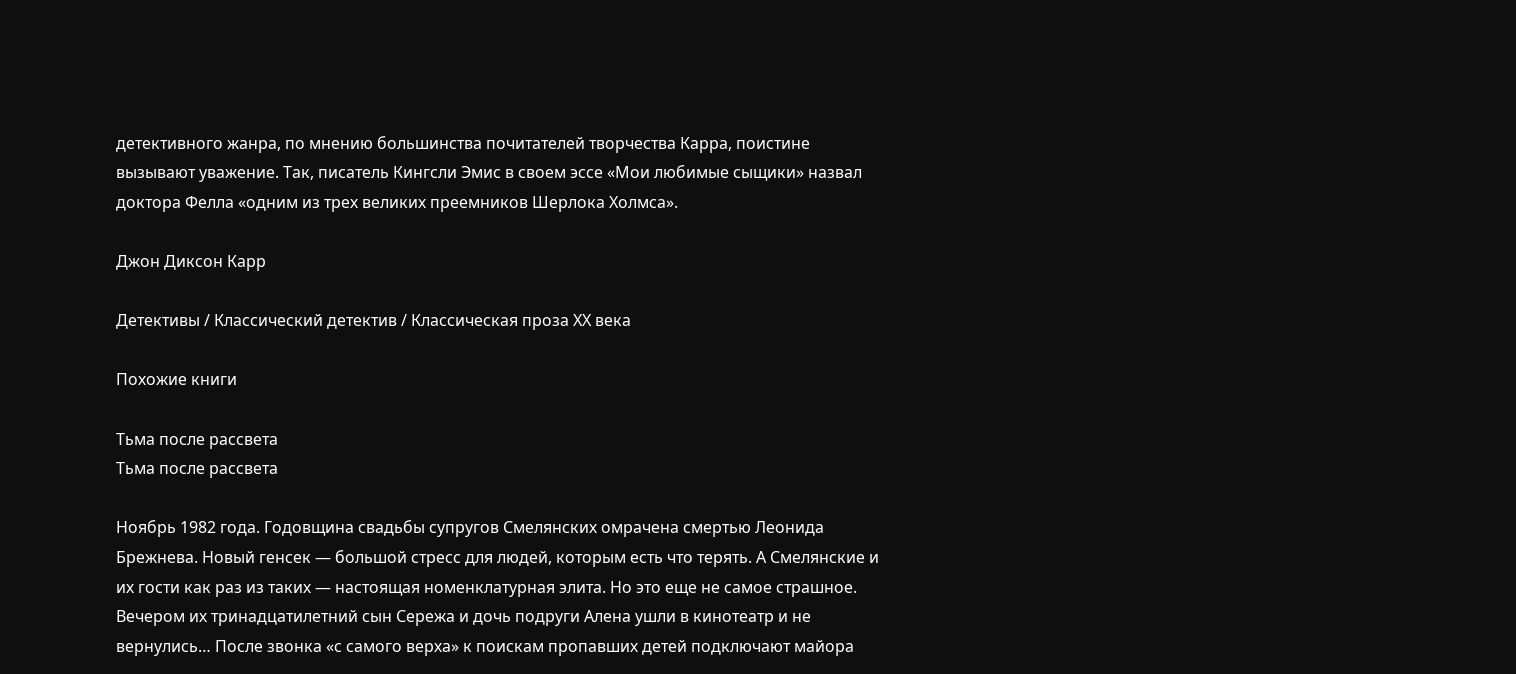детективного жанра, по мнению большинства почитателей творчества Карра, поистине вызывают уважение. Так, писатель Кингсли Эмис в своем эссе «Мои любимые сыщики» назвал доктора Фелла «одним из трех великих преемников Шерлока Холмса».

Джон Диксон Карр

Детективы / Классический детектив / Классическая проза ХX века

Похожие книги

Тьма после рассвета
Тьма после рассвета

Ноябрь 1982 года. Годовщина свадьбы супругов Смелянских омрачена смертью Леонида Брежнева. Новый генсек — большой стресс для людей, которым есть что терять. А Смелянские и их гости как раз из таких — настоящая номенклатурная элита. Но это еще не самое страшное. Вечером их тринадцатилетний сын Сережа и дочь подруги Алена ушли в кинотеатр и не вернулись… После звонка «с самого верха» к поискам пропавших детей подключают майора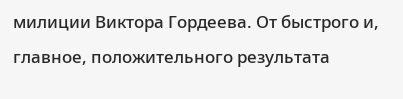милиции Виктора Гордеева. От быстрого и, главное, положительного результата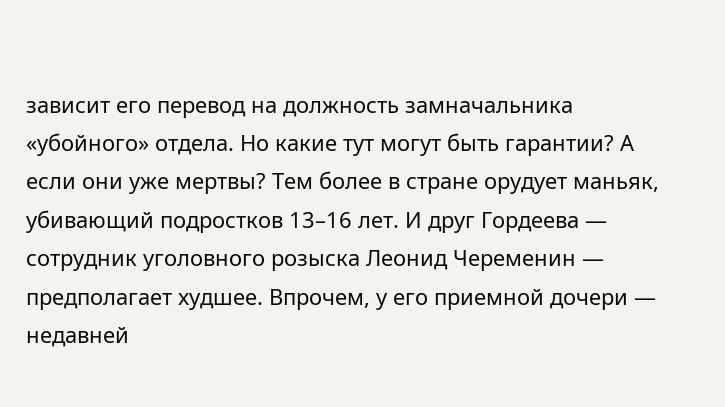зависит его перевод на должность замначальника «убойного» отдела. Но какие тут могут быть гарантии? А если они уже мертвы? Тем более в стране орудует маньяк, убивающий подростков 13–16 лет. И друг Гордеева — сотрудник уголовного розыска Леонид Череменин — предполагает худшее. Впрочем, у его приемной дочери — недавней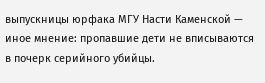выпускницы юрфака МГУ Насти Каменской — иное мнение: пропавшие дети не вписываются в почерк серийного убийцы.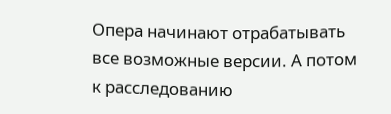Опера начинают отрабатывать все возможные версии. А потом к расследованию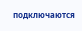подключаются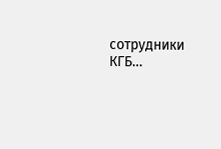сотрудники КГБ…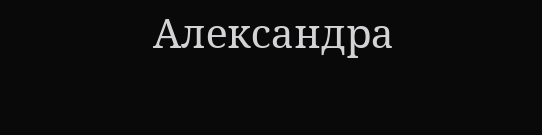Александра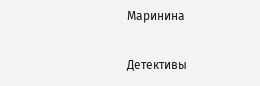Маринина

Детективы